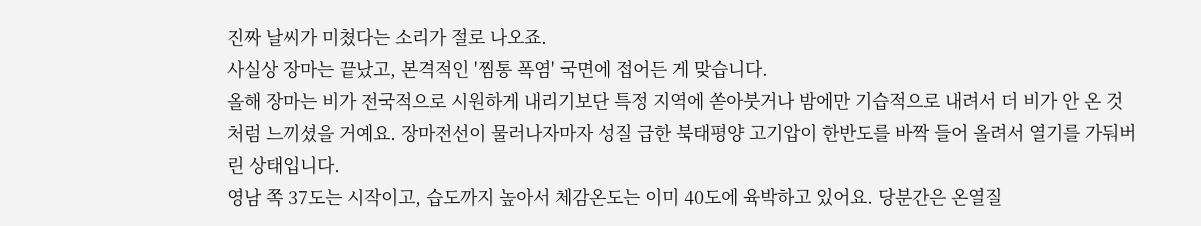진짜 날씨가 미쳤다는 소리가 절로 나오죠.
사실상 장마는 끝났고, 본격적인 '찜통 폭염' 국면에 접어든 게 맞습니다.
올해 장마는 비가 전국적으로 시원하게 내리기보단 특정 지역에 쏟아붓거나 밤에만 기습적으로 내려서 더 비가 안 온 것처럼 느끼셨을 거예요. 장마전선이 물러나자마자 성질 급한 북태평양 고기압이 한반도를 바짝 들어 올려서 열기를 가둬버린 상태입니다.
영남 쪽 37도는 시작이고, 습도까지 높아서 체감온도는 이미 40도에 육박하고 있어요. 당분간은 온열질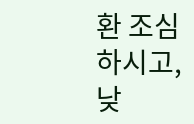환 조심하시고, 낮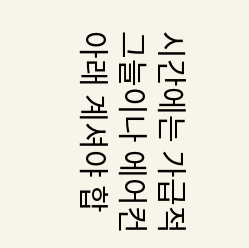시간에는 가급적 그늘이나 에어컨 아래 계셔야 합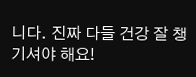니다. 진짜 다들 건강 잘 챙기셔야 해요!